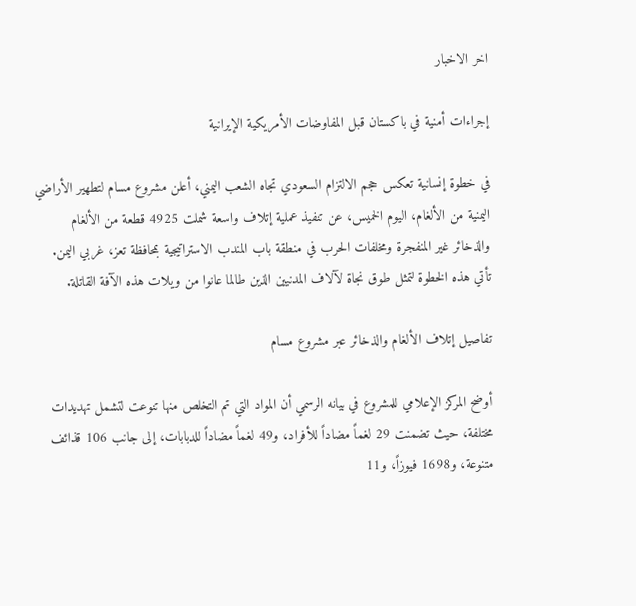اخر الاخبار

إجراءات أمنية في باكستان قبل المفاوضات الأمريكية الإيرانية

في خطوة إنسانية تعكس حجم الالتزام السعودي تجاه الشعب اليمني، أعلن مشروع مسام لتطهير الأراضي اليمنية من الألغام، اليوم الخميس، عن تنفيذ عملية إتلاف واسعة شملت 4925 قطعة من الألغام والذخائر غير المنفجرة ومخلفات الحرب في منطقة باب المندب الاستراتيجية بمحافظة تعز، غربي اليمن. تأتي هذه الخطوة لتمثل طوق نجاة لآلاف المدنيين الذين طالما عانوا من ويلات هذه الآفة القاتلة.

تفاصيل إتلاف الألغام والذخائر عبر مشروع مسام

أوضح المركز الإعلامي للمشروع في بيانه الرسمي أن المواد التي تم التخلص منها تنوعت لتشمل تهديدات مختلفة، حيث تضمنت 29 لغماً مضاداً للأفراد، و49 لغماً مضاداً للدبابات، إلى جانب 106 قذائف متنوعة، و1698 فيوزاً، و11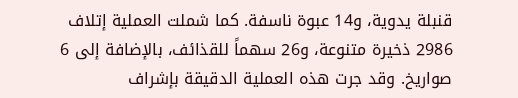قنبلة يدوية، و14 عبوة ناسفة. كما شملت العملية إتلاف 2986 ذخيرة متنوعة، و26 سهماً للقذائف، بالإضافة إلى 6 صواريخ. وقد جرت هذه العملية الدقيقة بإشراف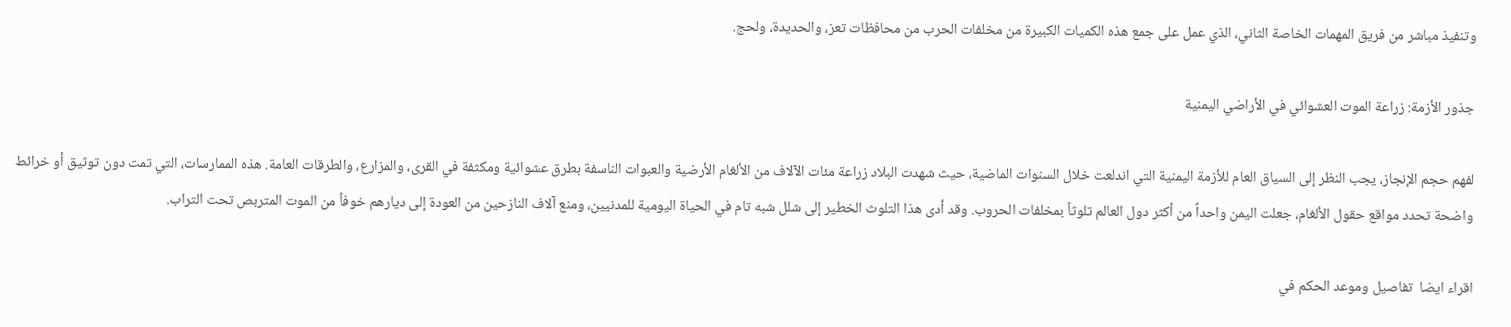وتنفيذ مباشر من فريق المهمات الخاصة الثاني، الذي عمل على جمع هذه الكميات الكبيرة من مخلفات الحرب من محافظات تعز، والحديدة، ولحج.

جذور الأزمة: زراعة الموت العشوائي في الأراضي اليمنية

لفهم حجم الإنجاز، يجب النظر إلى السياق العام للأزمة اليمنية التي اندلعت خلال السنوات الماضية، حيث شهدت البلاد زراعة مئات الآلاف من الألغام الأرضية والعبوات الناسفة بطرق عشوائية ومكثفة في القرى، والمزارع، والطرقات العامة. هذه الممارسات، التي تمت دون توثيق أو خرائط واضحة تحدد مواقع حقول الألغام، جعلت اليمن واحداً من أكثر دول العالم تلوثاً بمخلفات الحروب. وقد أدى هذا التلوث الخطير إلى شلل شبه تام في الحياة اليومية للمدنيين، ومنع آلاف النازحين من العودة إلى ديارهم خوفاً من الموت المتربص تحت التراب.

اقراء ايضا  تفاصيل وموعد الحكم في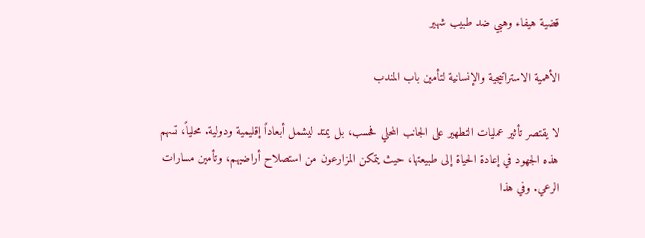قضية هيفاء وهبي ضد طبيب شهير

الأهمية الاستراتيجية والإنسانية لتأمين باب المندب

لا يقتصر تأثير عمليات التطهير على الجانب المحلي فحسب، بل يمتد ليشمل أبعاداً إقليمية ودولية. محلياً، تسهم هذه الجهود في إعادة الحياة إلى طبيعتها، حيث يتمكن المزارعون من استصلاح أراضيهم، وتأمين مسارات الرعي. وفي هذا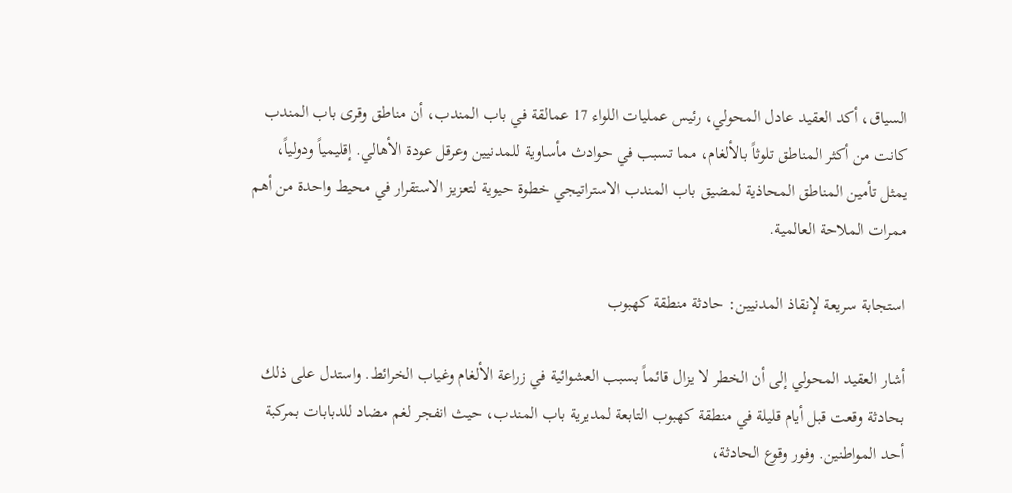السياق، أكد العقيد عادل المحولي، رئيس عمليات اللواء 17 عمالقة في باب المندب، أن مناطق وقرى باب المندب كانت من أكثر المناطق تلوثاً بالألغام، مما تسبب في حوادث مأساوية للمدنيين وعرقل عودة الأهالي. إقليمياً ودولياً، يمثل تأمين المناطق المحاذية لمضيق باب المندب الاستراتيجي خطوة حيوية لتعزيز الاستقرار في محيط واحدة من أهم ممرات الملاحة العالمية.

استجابة سريعة لإنقاذ المدنيين: حادثة منطقة كهبوب

أشار العقيد المحولي إلى أن الخطر لا يزال قائماً بسبب العشوائية في زراعة الألغام وغياب الخرائط. واستدل على ذلك بحادثة وقعت قبل أيام قليلة في منطقة كهبوب التابعة لمديرية باب المندب، حيث انفجر لغم مضاد للدبابات بمركبة أحد المواطنين. وفور وقوع الحادثة،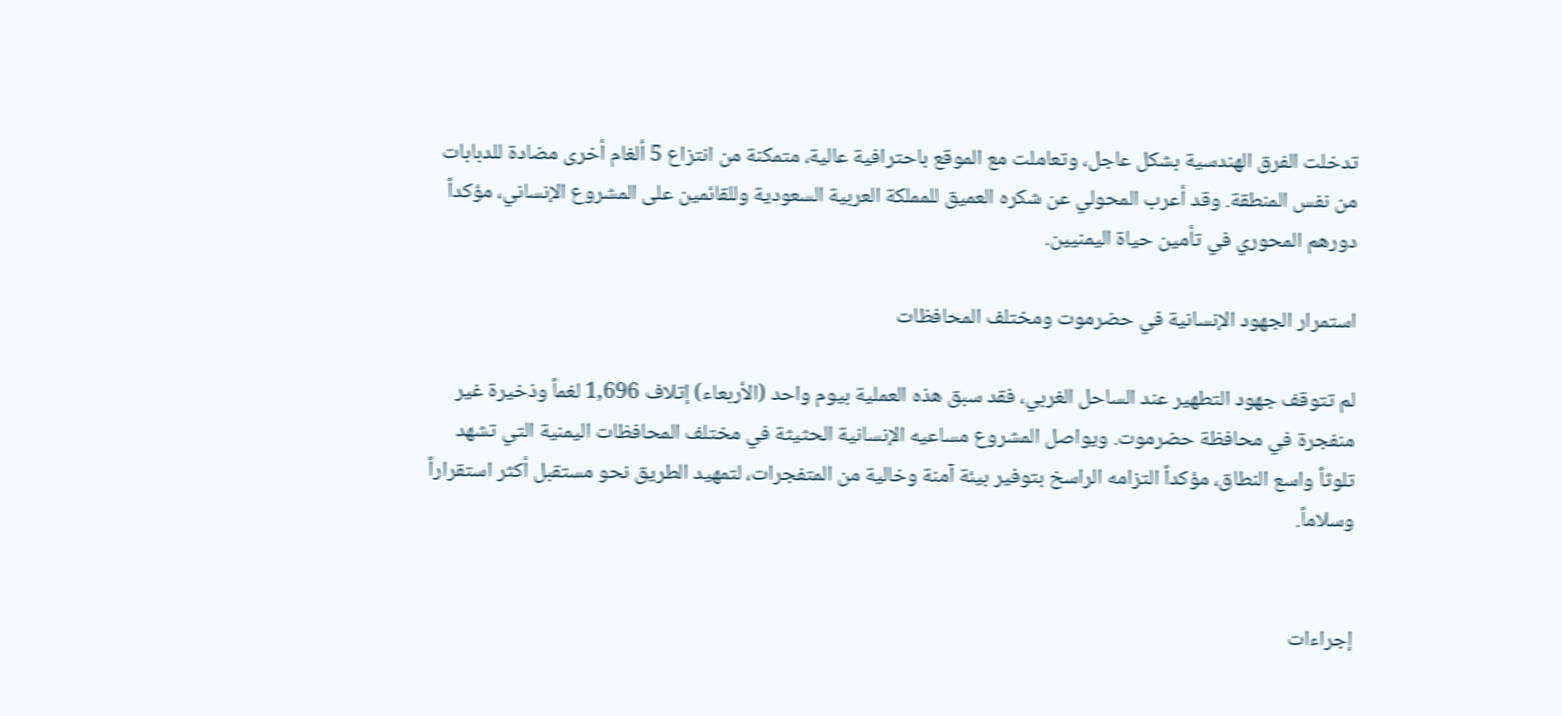تدخلت الفرق الهندسية بشكل عاجل، وتعاملت مع الموقع باحترافية عالية، متمكنة من انتزاع 5 ألغام أخرى مضادة للدبابات من نفس المنطقة. وقد أعرب المحولي عن شكره العميق للمملكة العربية السعودية وللقائمين على المشروع الإنساني، مؤكداً دورهم المحوري في تأمين حياة اليمنيين.

استمرار الجهود الإنسانية في حضرموت ومختلف المحافظات

لم تتوقف جهود التطهير عند الساحل الغربي، فقد سبق هذه العملية بيوم واحد (الأربعاء) إتلاف 1,696 لغماً وذخيرة غير منفجرة في محافظة حضرموت. ويواصل المشروع مساعيه الإنسانية الحثيثة في مختلف المحافظات اليمنية التي تشهد تلوثاً واسع النطاق، مؤكداً التزامه الراسخ بتوفير بيئة آمنة وخالية من المتفجرات، لتمهيد الطريق نحو مستقبل أكثر استقراراً وسلاماً.


إجراءات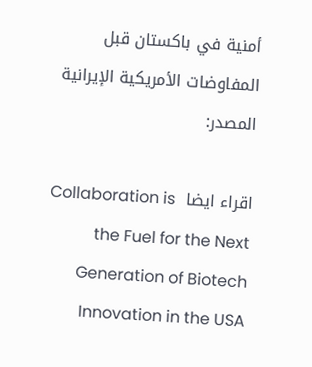أمنية في باكستان قبل المفاوضات الأمريكية الإيرانية المصدر:

اقراء ايضا  Collaboration is the Fuel for the Next Generation of Biotech Innovation in the USA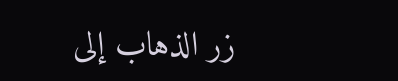زر الذهاب إلى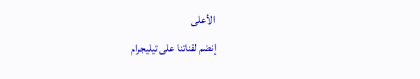الأعلى
إنضم لقناتنا على تيليجرام